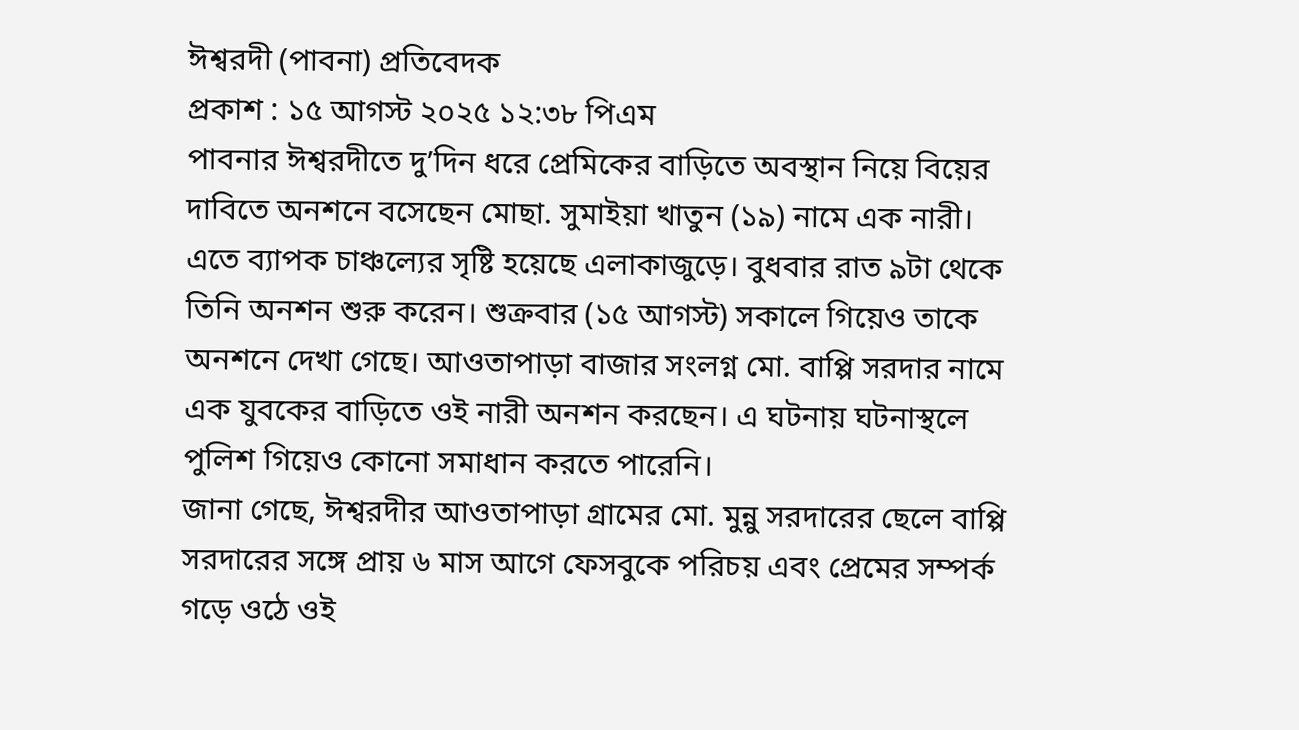ঈশ্বরদী (পাবনা) প্রতিবেদক
প্রকাশ : ১৫ আগস্ট ২০২৫ ১২:৩৮ পিএম
পাবনার ঈশ্বরদীতে দু’দিন ধরে প্রেমিকের বাড়িতে অবস্থান নিয়ে বিয়ের দাবিতে অনশনে বসেছেন মোছা. সুমাইয়া খাতুন (১৯) নামে এক নারী। এতে ব্যাপক চাঞ্চল্যের সৃষ্টি হয়েছে এলাকাজুড়ে। বুধবার রাত ৯টা থেকে তিনি অনশন শুরু করেন। শুক্রবার (১৫ আগস্ট) সকালে গিয়েও তাকে অনশনে দেখা গেছে। আওতাপাড়া বাজার সংলগ্ন মো. বাপ্পি সরদার নামে এক যুবকের বাড়িতে ওই নারী অনশন করছেন। এ ঘটনায় ঘটনাস্থলে পুলিশ গিয়েও কোনো সমাধান করতে পারেনি।
জানা গেছে, ঈশ্বরদীর আওতাপাড়া গ্রামের মো. মুন্নু সরদারের ছেলে বাপ্পি সরদারের সঙ্গে প্রায় ৬ মাস আগে ফেসবুকে পরিচয় এবং প্রেমের সম্পর্ক গড়ে ওঠে ওই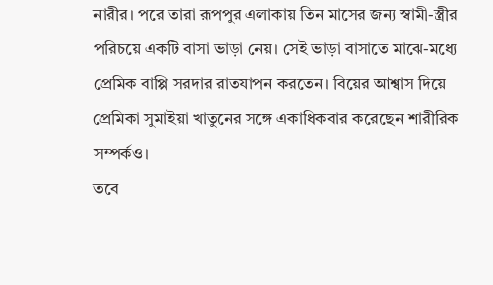নারীর। পরে তারা রূপপুর এলাকায় তিন মাসের জন্য স্বামী-স্ত্রীর পরিচয়ে একটি বাসা ভাড়া নেয়। সেই ভাড়া বাসাতে মাঝে-মধ্যে প্রেমিক বাপ্পি সরদার রাতযাপন করতেন। বিয়ের আশ্বাস দিয়ে প্রেমিকা সুমাইয়া খাতুনের সঙ্গে একাধিকবার করেছেন শারীরিক সম্পর্কও।
তবে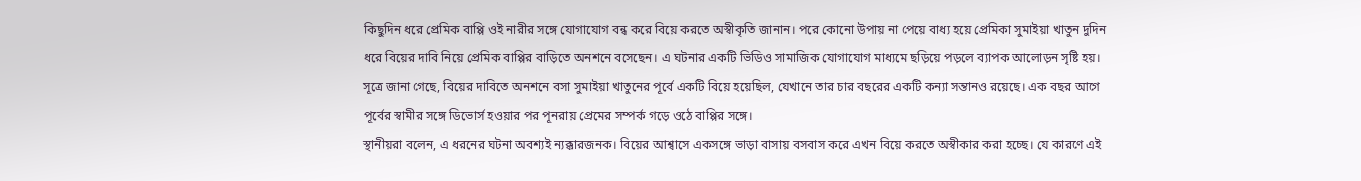কিছুদিন ধরে প্রেমিক বাপ্পি ওই নারীর সঙ্গে যোগাযোগ বন্ধ করে বিয়ে করতে অস্বীকৃতি জানান। পরে কোনো উপায় না পেয়ে বাধ্য হয়ে প্রেমিকা সুমাইয়া খাতুন দুদিন ধরে বিয়ের দাবি নিয়ে প্রেমিক বাপ্পির বাড়িতে অনশনে বসেছেন। এ ঘটনার একটি ভিডিও সামাজিক যোগাযোগ মাধ্যমে ছড়িয়ে পড়লে ব্যাপক আলোড়ন সৃষ্টি হয়।
সূত্রে জানা গেছে, বিয়ের দাবিতে অনশনে বসা সুমাইয়া খাতুনের পূর্বে একটি বিয়ে হয়েছিল, যেখানে তার চার বছরের একটি কন্যা সন্তানও রয়েছে। এক বছর আগে পূর্বের স্বামীর সঙ্গে ডিভোর্স হওয়ার পর পূনরায় প্রেমের সম্পর্ক গড়ে ওঠে বাপ্পির সঙ্গে।
স্থানীয়রা বলেন, এ ধরনের ঘটনা অবশ্যই ন্যক্কারজনক। বিয়ের আশ্বাসে একসঙ্গে ভাড়া বাসায় বসবাস করে এখন বিয়ে করতে অস্বীকার করা হচ্ছে। যে কারণে এই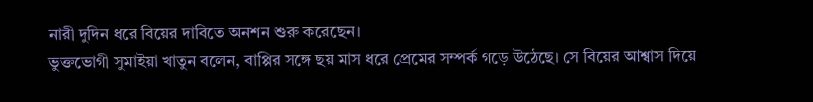নারী দুদিন ধরে বিয়ের দাবিতে অনশন শুরু করেছেন।
ভুক্তভোগী সুমাইয়া খাতুন বলেন, বাপ্পির সঙ্গে ছয় মাস ধরে প্রেমের সম্পর্ক গড়ে উঠেছে। সে বিয়ের আশ্বাস দিয়ে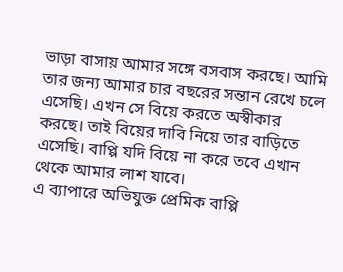ভাড়া বাসায় আমার সঙ্গে বসবাস করছে। আমি তার জন্য আমার চার বছরের সন্তান রেখে চলে এসেছি। এখন সে বিয়ে করতে অস্বীকার করছে। তাই বিয়ের দাবি নিয়ে তার বাড়িতে এসেছি। বাপ্পি যদি বিয়ে না করে তবে এখান থেকে আমার লাশ যাবে।
এ ব্যাপারে অভিযুক্ত প্রেমিক বাপ্পি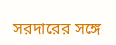সরদারের সঙ্গে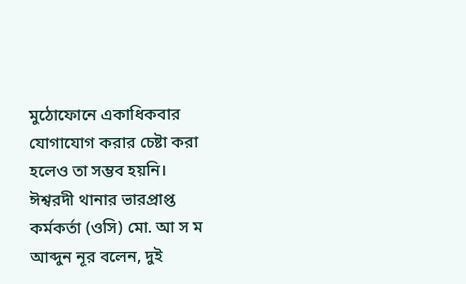মুঠোফোনে একাধিকবার যোগাযোগ করার চেষ্টা করা হলেও তা সম্ভব হয়নি।
ঈশ্বরদী থানার ভারপ্রাপ্ত কর্মকর্তা (ওসি) মো. আ স ম আব্দুন নূর বলেন, দুই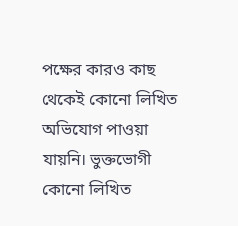পক্ষের কারও কাছ থেকেই কোনো লিখিত অভিযোগ পাওয়া যায়নি। ভুক্তভোগী কোনো লিখিত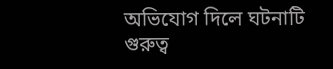অভিযোগ দিলে ঘটনাটি গুরুত্ব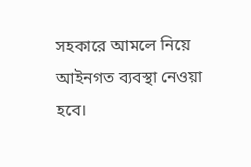সহকারে আমলে নিয়ে আইনগত ব্যবস্থা নেওয়া হবে।